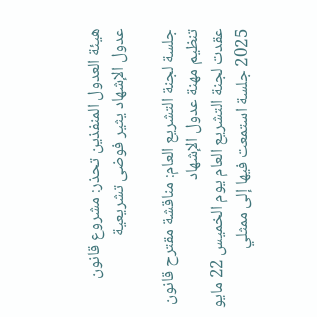هيئة العدول المنفذين تحذر: مشروع قانون عدول الإشهاد يثير فوضى تشريعية

جلسة لجنة التشريع العام: مناقشة مقترح قانون تنظيم مهنة عدول الإشهاد
عقدت لجنة التشريع العام يوم الخميس 22 مايو 2025 جلسة استمعت فيها إلى ممثلي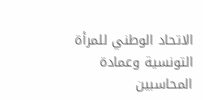الاتحاد الوطني للمرأة التونسية وعمادة المحاسبين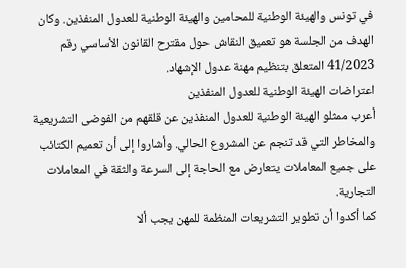في تونس والهيئة الوطنية للمحامين والهيئة الوطنية للعدول المنفذين. وكان الهدف من الجلسة هو تعميق النقاش حول مقترح القانون الأساسي رقم 41/2023 المتعلق بتنظيم مهنة عدول الإشهاد.
اعتراضات الهيئة الوطنية للعدول المنفذين
أعرب ممثلو الهيئة الوطنية للعدول المنفذين عن قلقهم من الفوضى التشريعية والمخاطر التي قد تنجم عن المشروع الحالي. وأشاروا إلى أن تعميم الكتائب على جميع المعاملات يتعارض مع الحاجة إلى السرعة والثقة في المعاملات التجارية.
كما أكدوا أن تطوير التشريعات المنظمة للمهن يجب ألا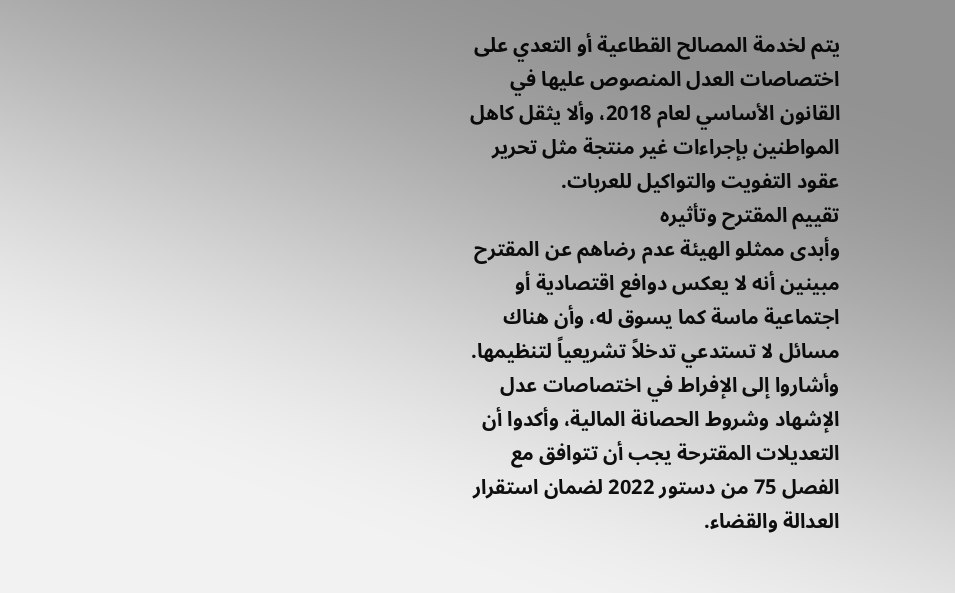يتم لخدمة المصالح القطاعية أو التعدي على اختصاصات العدل المنصوص عليها في القانون الأساسي لعام 2018، وألا يثقل كاهل المواطنين بإجراءات غير منتجة مثل تحرير عقود التفويت والتواكيل للعربات.
تقييم المقترح وتأثيره
وأبدى ممثلو الهيئة عدم رضاهم عن المقترح مبينين أنه لا يعكس دوافع اقتصادية أو اجتماعية ماسة كما يسوق له، وأن هناك مسائل لا تستدعي تدخلاً تشريعياً لتنظيمها.
وأشاروا إلى الإفراط في اختصاصات عدل الإشهاد وشروط الحصانة المالية، وأكدوا أن التعديلات المقترحة يجب أن تتوافق مع الفصل 75 من دستور 2022 لضمان استقرار العدالة والقضاء.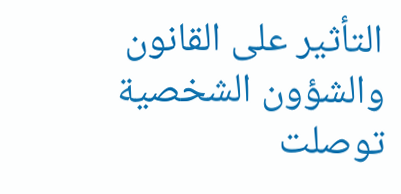التأثير على القانون والشؤون الشخصية
توصلت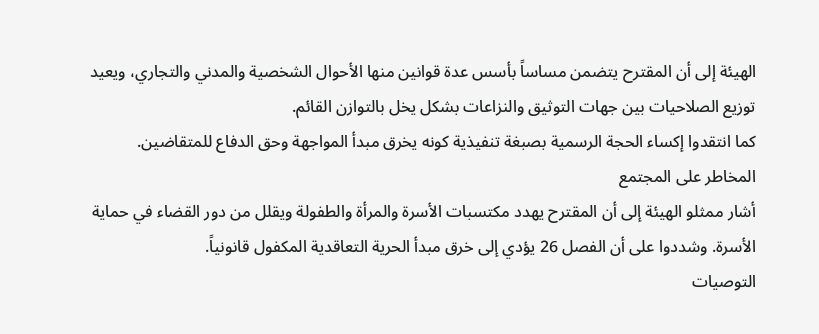الهيئة إلى أن المقترح يتضمن مساساً بأسس عدة قوانين منها الأحوال الشخصية والمدني والتجاري، ويعيد توزيع الصلاحيات بين جهات التوثيق والنزاعات بشكل يخل بالتوازن القائم.
كما انتقدوا إكساء الحجة الرسمية بصبغة تنفيذية كونه يخرق مبدأ المواجهة وحق الدفاع للمتقاضين.
المخاطر على المجتمع
أشار ممثلو الهيئة إلى أن المقترح يهدد مكتسبات الأسرة والمرأة والطفولة ويقلل من دور القضاء في حماية الأسرة. وشددوا على أن الفصل 26 يؤدي إلى خرق مبدأ الحرية التعاقدية المكفول قانونياً.
التوصيات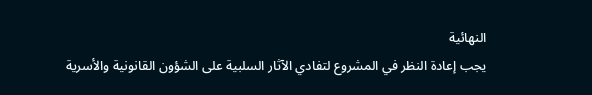النهائية
يجب إعادة النظر في المشروع لتفادي الآثار السلبية على الشؤون القانونية والأسرية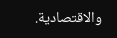والاقتصادية.